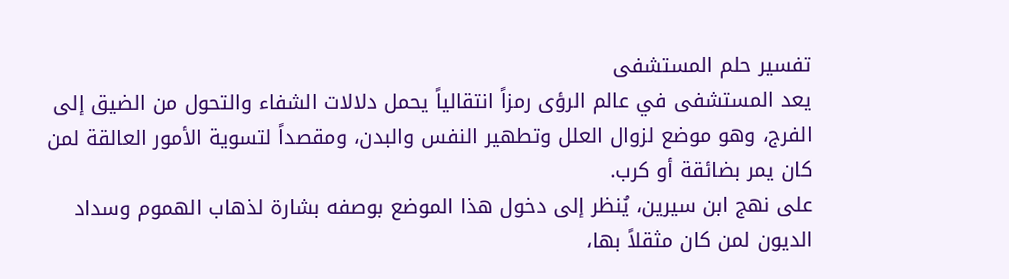تفسير حلم المستشفى
يعد المستشفى في عالم الرؤى رمزاً انتقالياً يحمل دلالات الشفاء والتحول من الضيق إلى الفرج، وهو موضع لزوال العلل وتطهير النفس والبدن، ومقصداً لتسوية الأمور العالقة لمن كان يمر بضائقة أو كرب.
على نهج ابن سيرين، يُنظر إلى دخول هذا الموضع بوصفه بشارة لذهاب الهموم وسداد الديون لمن كان مثقلاً بها،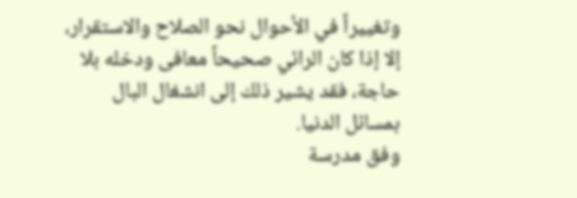وتغييراً في الأحوال نحو الصلاح والاستقرار، إلا إذا كان الرائي صحيحاً معافى ودخله بلا حاجة، فقد يشير ذلك إلى انشغال البال بمسائل الدنيا.
وفق مدرسة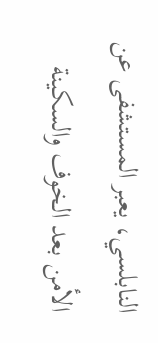النابلسي، يعبر المستشفى عن الأمن بعد الخوف والسكينة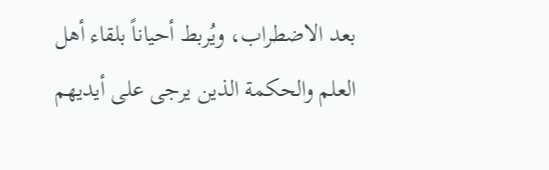بعد الاضطراب، ويُربط أحياناً بلقاء أهل العلم والحكمة الذين يرجى على أيديهم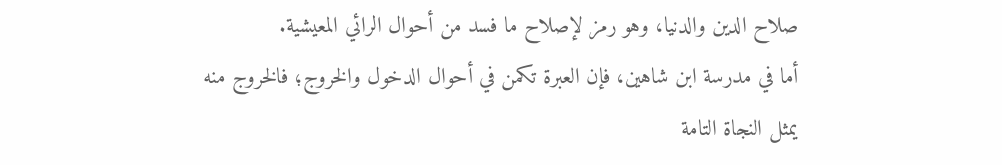صلاح الدين والدنيا، وهو رمز لإصلاح ما فسد من أحوال الرائي المعيشية.
أما في مدرسة ابن شاهين، فإن العبرة تكمن في أحوال الدخول والخروج؛ فالخروج منه يمثل النجاة التامة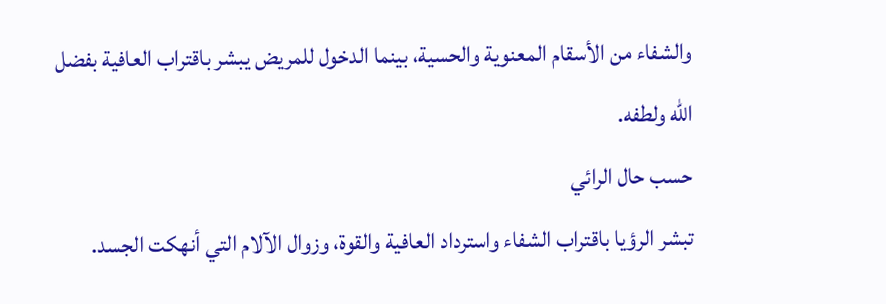والشفاء من الأسقام المعنوية والحسية، بينما الدخول للمريض يبشر باقتراب العافية بفضل الله ولطفه.
حسب حال الرائي
تبشر الرؤيا باقتراب الشفاء واسترداد العافية والقوة، وزوال الآلام التي أنهكت الجسد.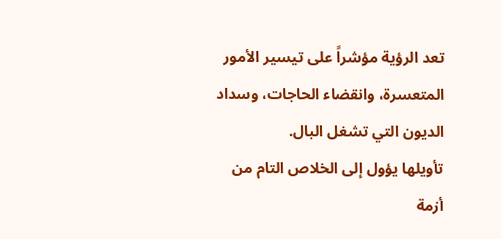تعد الرؤية مؤشراً على تيسير الأمور المتعسرة، وانقضاء الحاجات، وسداد الديون التي تشغل البال.
تأويلها يؤول إلى الخلاص التام من أزمة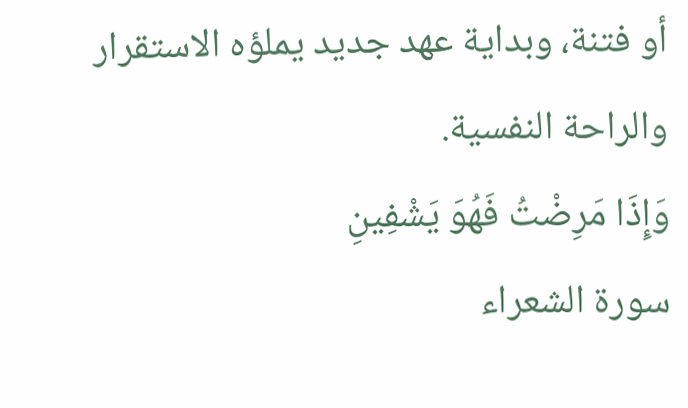أو فتنة، وبداية عهد جديد يملؤه الاستقرار والراحة النفسية.
وَإِذَا مَرِضْتُ فَهُوَ يَشْفِينِ
سورة الشعراء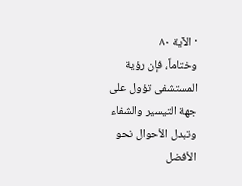· الآية ٨٠
وختاماً، فإن رؤية المستشفى تؤول على جهة التيسير والشفاء وتبدل الأحوال نحو الأفضل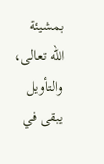بمشيئة الله تعالى، والتأويل يبقى في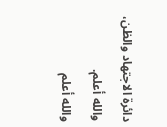دائرة الاجتهاد والظن، والله أعلم.
والله أعلم